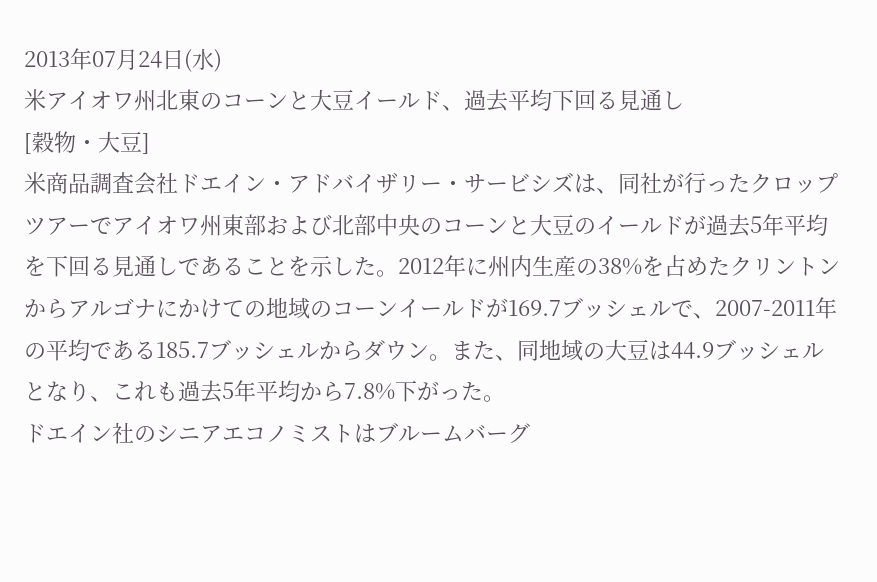2013年07月24日(水)
米アイオワ州北東のコーンと大豆イールド、過去平均下回る見通し
[穀物・大豆]
米商品調査会社ドエイン・アドバイザリー・サービシズは、同社が行ったクロップツアーでアイオワ州東部および北部中央のコーンと大豆のイールドが過去5年平均を下回る見通しであることを示した。2012年に州内生産の38%を占めたクリントンからアルゴナにかけての地域のコーンイールドが169.7ブッシェルで、2007-2011年の平均である185.7ブッシェルからダウン。また、同地域の大豆は44.9ブッシェルとなり、これも過去5年平均から7.8%下がった。
ドエイン社のシニアエコノミストはブルームバーグ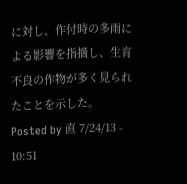に対し、作付時の多雨による影響を指摘し、生育不良の作物が多く見られたことを示した。
Posted by 直 7/24/13 - 10:51